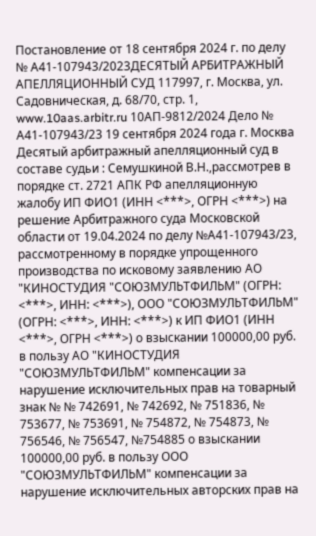Постановление от 18 сентября 2024 г. по делу № А41-107943/2023ДЕСЯТЫЙ АРБИТРАЖНЫЙ АПЕЛЛЯЦИОННЫЙ СУД 117997, г. Москва, ул. Садовническая, д. 68/70, стр. 1, www.10aas.arbitr.ru 10АП-9812/2024 Дело № А41-107943/23 19 сентября 2024 года г. Москва Десятый арбитражный апелляционный суд в составе судьи : Семушкиной В.Н.,рассмотрев в порядке ст. 2721 АПК РФ апелляционную жалобу ИП ФИО1 (ИНН <***>, ОГРН <***>) на решение Арбитражного суда Московской области от 19.04.2024 по делу №А41-107943/23, рассмотренному в порядке упрощенного производства по исковому заявлению АО "КИНОСТУДИЯ "СОЮЗМУЛЬТФИЛЬМ" (ОГРН: <***>, ИНН: <***>), ООО "СОЮЗМУЛЬТФИЛЬМ" (ОГРН: <***>, ИНН: <***>) к ИП ФИО1 (ИНН <***>, ОГРН <***>) о взыскании 100000,00 руб. в пользу АО "КИНОСТУДИЯ "СОЮЗМУЛЬТФИЛЬМ" компенсации за нарушение исключительных прав на товарный знак № № 742691, № 742692, № 751836, № 753677, № 753691, № 754872, № 754873, № 756546, № 756547, №754885 о взыскании 100000,00 руб. в пользу ООО "СОЮЗМУЛЬТФИЛЬМ" компенсации за нарушение исключительных авторских прав на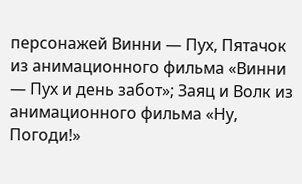персонажей Винни — Пух, Пятачок из анимационного фильма «Винни — Пух и день забот»; Заяц и Волк из анимационного фильма «Ну, Погоди!»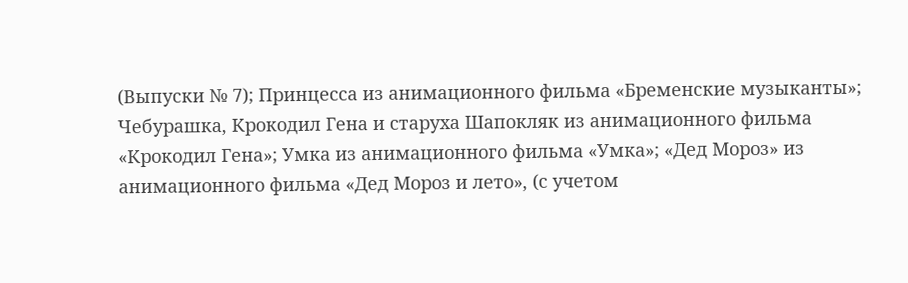(Выпуски № 7); Принцесса из анимационного фильма «Бременские музыканты»; Чебурашка, Крокодил Гена и старуха Шапокляк из анимационного фильма «Крокодил Гена»; Умка из анимационного фильма «Умка»; «Дед Мороз» из анимационного фильма «Дед Мороз и лето», (с учетом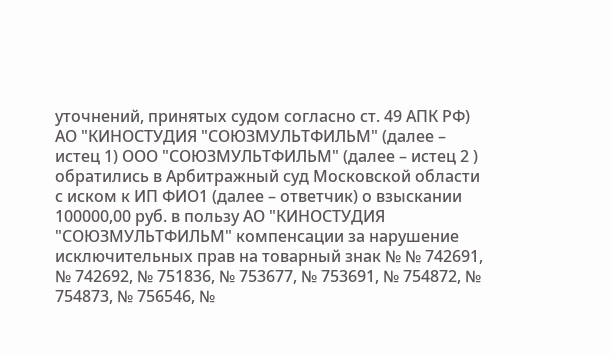уточнений, принятых судом согласно ст. 49 АПК РФ) АО "КИНОСТУДИЯ "СОЮЗМУЛЬТФИЛЬМ" (далее – истец 1) ООО "СОЮЗМУЛЬТФИЛЬМ" (далее – истец 2 ) обратились в Арбитражный суд Московской области с иском к ИП ФИО1 (далее – ответчик) о взыскании 100000,00 руб. в пользу АО "КИНОСТУДИЯ "СОЮЗМУЛЬТФИЛЬМ" компенсации за нарушение исключительных прав на товарный знак № № 742691, № 742692, № 751836, № 753677, № 753691, № 754872, № 754873, № 756546, №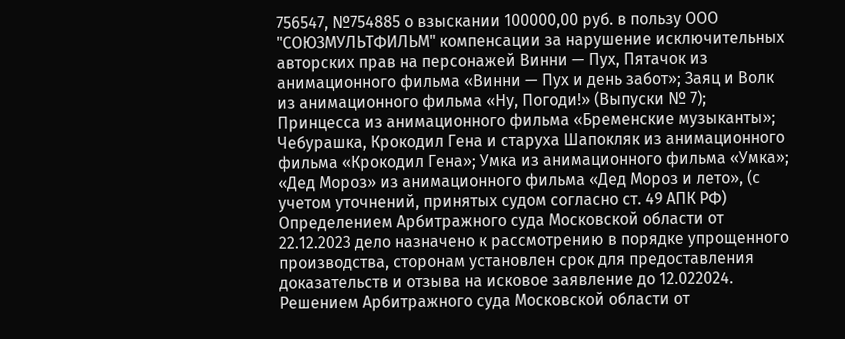756547, №754885 о взыскании 100000,00 руб. в пользу ООО "СОЮЗМУЛЬТФИЛЬМ" компенсации за нарушение исключительных авторских прав на персонажей Винни — Пух, Пятачок из анимационного фильма «Винни — Пух и день забот»; Заяц и Волк из анимационного фильма «Ну, Погоди!» (Выпуски № 7); Принцесса из анимационного фильма «Бременские музыканты»; Чебурашка, Крокодил Гена и старуха Шапокляк из анимационного фильма «Крокодил Гена»; Умка из анимационного фильма «Умка»; «Дед Мороз» из анимационного фильма «Дед Мороз и лето», (с учетом уточнений, принятых судом согласно ст. 49 АПК РФ) Определением Арбитражного суда Московской области от 22.12.2023 дело назначено к рассмотрению в порядке упрощенного производства, сторонам установлен срок для предоставления доказательств и отзыва на исковое заявление до 12.022024. Решением Арбитражного суда Московской области от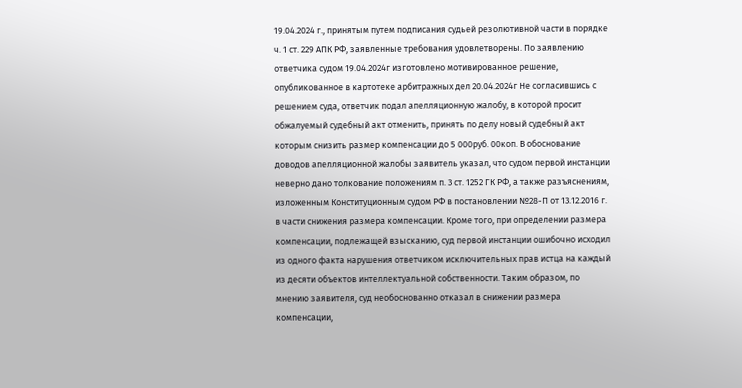19.04.2024 г., принятым путем подписания судьей резолютивной части в порядке ч. 1 ст. 229 АПК РФ, заявленные требования удовлетворены. По заявлению ответчика судом 19.04.2024г изготовлено мотивированное решение, опубликованное в картотеке арбитражных дел 20.04.2024г Не согласившись с решением суда, ответчик подал апелляционную жалобу, в которой просит обжалуемый судебный акт отменить, принять по делу новый судебный акт которым снизить размер компенсации до 5 000руб. 00коп. В обоснование доводов апелляционной жалобы заявитель указал, что судом первой инстанции неверно дано толкование положениям п. 3 ст. 1252 ГК РФ, а также разъяснениям, изложенным Конституционным судом РФ в постановлении №28-П от 13.12.2016 г. в части снижения размера компенсации. Кроме того, при определении размера компенсации, подлежащей взысканию, суд первой инстанции ошибочно исходил из одного факта нарушения ответчиком исключительных прав истца на каждый из десяти объектов интеллектуальной собственности. Таким образом, по мнению заявителя, суд необоснованно отказал в снижении размера компенсации,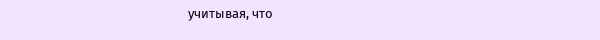учитывая, что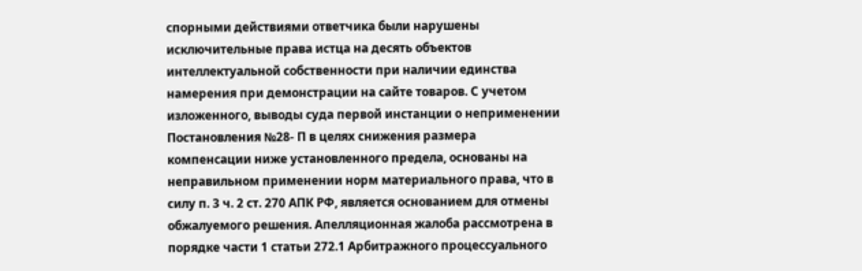спорными действиями ответчика были нарушены исключительные права истца на десять объектов интеллектуальной собственности при наличии единства намерения при демонстрации на сайте товаров. С учетом изложенного, выводы суда первой инстанции о неприменении Постановления №28- П в целях снижения размера компенсации ниже установленного предела, основаны на неправильном применении норм материального права, что в силу п. 3 ч. 2 ст. 270 АПК РФ, является основанием для отмены обжалуемого решения. Апелляционная жалоба рассмотрена в порядке части 1 статьи 272.1 Арбитражного процессуального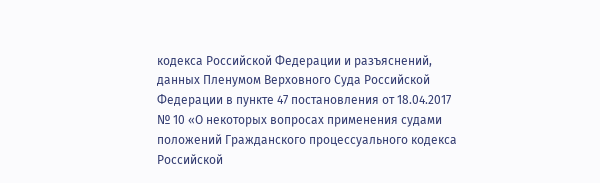кодекса Российской Федерации и разъяснений, данных Пленумом Верховного Суда Российской Федерации в пункте 47 постановления от 18.04.2017 № 10 «О некоторых вопросах применения судами положений Гражданского процессуального кодекса Российской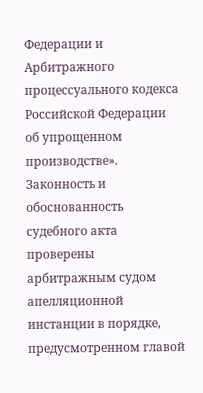Федерации и Арбитражного процессуального кодекса Российской Федерации об упрощенном производстве». Законность и обоснованность судебного акта проверены арбитражным судом апелляционной инстанции в порядке, предусмотренном главой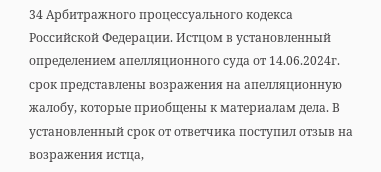34 Арбитражного процессуального кодекса Российской Федерации. Истцом в установленный определением апелляционного суда от 14.06.2024г. срок представлены возражения на апелляционную жалобу, которые приобщены к материалам дела. В установленный срок от ответчика поступил отзыв на возражения истца,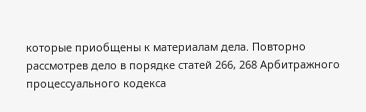которые приобщены к материалам дела. Повторно рассмотрев дело в порядке статей 266, 268 Арбитражного процессуального кодекса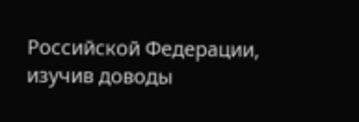Российской Федерации, изучив доводы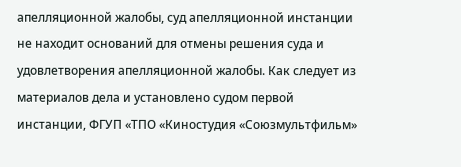апелляционной жалобы, суд апелляционной инстанции не находит оснований для отмены решения суда и удовлетворения апелляционной жалобы. Как следует из материалов дела и установлено судом первой инстанции, ФГУП «ТПО «Киностудия «Союзмультфильм»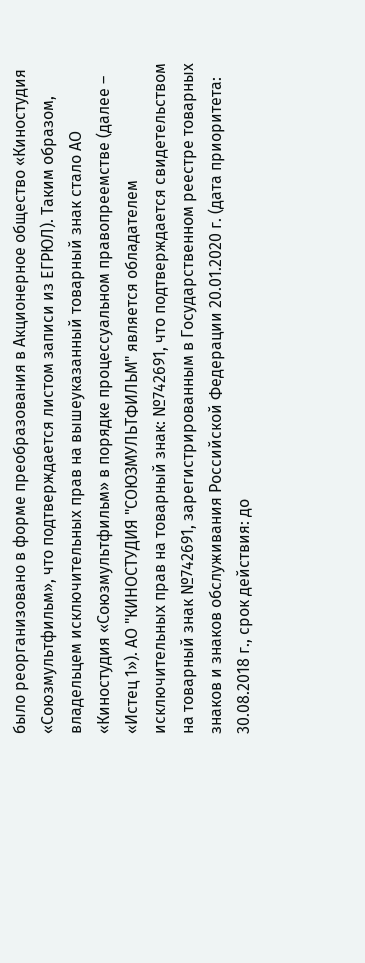было реорганизовано в форме преобразования в Акционерное общество «Киностудия «Союзмультфильм», что подтверждается листом записи из ЕГРЮЛ). Таким образом, владельцем исключительных прав на вышеуказанный товарный знак стало АО «Киностудия «Союзмультфильм» в порядке процессуальном правопреемстве (далее – «Истец 1»). АО "КИНОСТУДИЯ "СОЮЗМУЛЬТФИЛЬМ" является обладателем исключительных прав на товарный знак: №742691, что подтверждается свидетельством на товарный знак №742691, зарегистрированным в Государственном реестре товарных знаков и знаков обслуживания Российской Федерации 20.01.2020 г. (дата приоритета: 30.08.2018 г., срок действия: до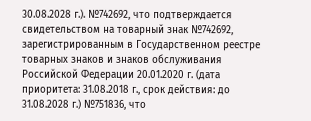30.08.2028 г.). №742692, что подтверждается свидетельством на товарный знак №742692, зарегистрированным в Государственном реестре товарных знаков и знаков обслуживания Российской Федерации 20.01.2020 г. (дата приоритета: 31.08.2018 г., срок действия: до 31.08.2028 г.) №751836, что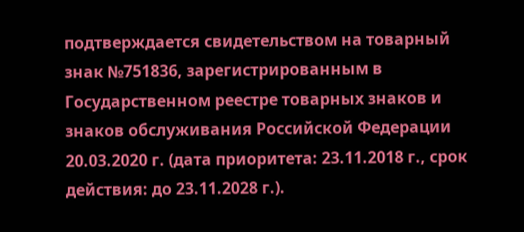подтверждается свидетельством на товарный знак №751836, зарегистрированным в Государственном реестре товарных знаков и знаков обслуживания Российской Федерации 20.03.2020 г. (дата приоритета: 23.11.2018 г., срок действия: до 23.11.2028 г.).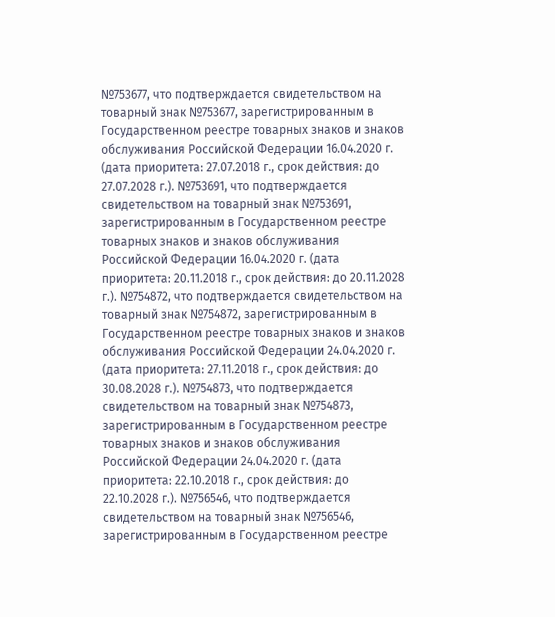№753677, что подтверждается свидетельством на товарный знак №753677, зарегистрированным в Государственном реестре товарных знаков и знаков обслуживания Российской Федерации 16.04.2020 г. (дата приоритета: 27.07.2018 г., срок действия: до 27.07.2028 г.). №753691, что подтверждается свидетельством на товарный знак №753691, зарегистрированным в Государственном реестре товарных знаков и знаков обслуживания Российской Федерации 16.04.2020 г. (дата приоритета: 20.11.2018 г., срок действия: до 20.11.2028 г.). №754872, что подтверждается свидетельством на товарный знак №754872, зарегистрированным в Государственном реестре товарных знаков и знаков обслуживания Российской Федерации 24.04.2020 г. (дата приоритета: 27.11.2018 г., срок действия: до 30.08.2028 г.). №754873, что подтверждается свидетельством на товарный знак №754873, зарегистрированным в Государственном реестре товарных знаков и знаков обслуживания Российской Федерации 24.04.2020 г. (дата приоритета: 22.10.2018 г., срок действия: до 22.10.2028 г.). №756546, что подтверждается свидетельством на товарный знак №756546, зарегистрированным в Государственном реестре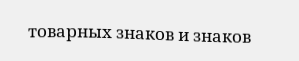товарных знаков и знаков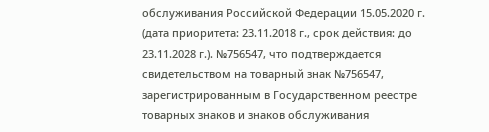обслуживания Российской Федерации 15.05.2020 г. (дата приоритета: 23.11.2018 г., срок действия: до 23.11.2028 г.). №756547, что подтверждается свидетельством на товарный знак №756547, зарегистрированным в Государственном реестре товарных знаков и знаков обслуживания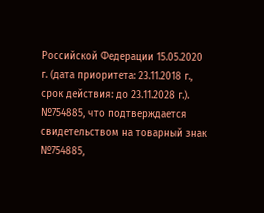Российской Федерации 15.05.2020 г. (дата приоритета: 23.11.2018 г., срок действия: до 23.11.2028 г.). №754885, что подтверждается свидетельством на товарный знак №754885,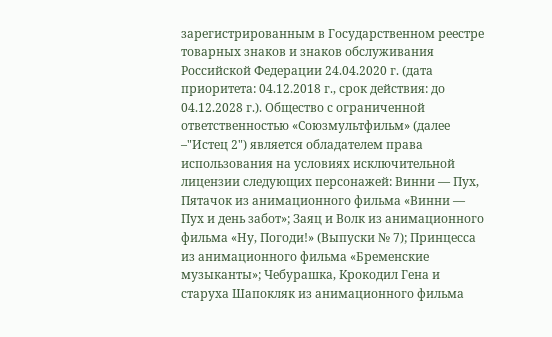зарегистрированным в Государственном реестре товарных знаков и знаков обслуживания Российской Федерации 24.04.2020 г. (дата приоритета: 04.12.2018 г., срок действия: до 04.12.2028 г.). Общество с ограниченной ответственностью «Союзмультфильм» (далее –"Истец 2") является обладателем права использования на условиях исключительной лицензии следующих персонажей: Винни — Пух, Пятачок из анимационного фильма «Винни — Пух и день забот»; Заяц и Волк из анимационного фильма «Ну, Погоди!» (Выпуски № 7); Принцесса из анимационного фильма «Бременские музыканты»; Чебурашка, Крокодил Гена и старуха Шапокляк из анимационного фильма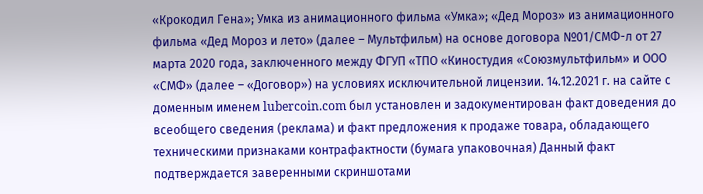«Крокодил Гена»; Умка из анимационного фильма «Умка»; «Дед Мороз» из анимационного фильма «Дед Мороз и лето» (далее – Мультфильм) на основе договора №01/СМФ-л от 27 марта 2020 года, заключенного между ФГУП «ТПО «Киностудия «Союзмультфильм» и ООО «СМФ» (далее – «Договор») на условиях исключительной лицензии. 14.12.2021 г. на сайте с доменным именем lubercoin.com был установлен и задокументирован факт доведения до всеобщего сведения (реклама) и факт предложения к продаже товара, обладающего техническими признаками контрафактности (бумага упаковочная) Данный факт подтверждается заверенными скриншотами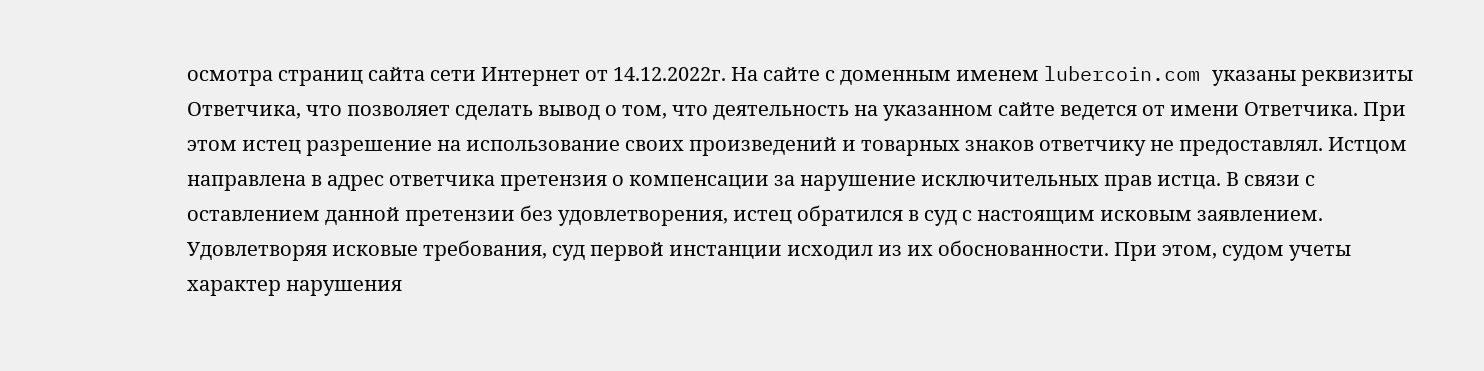осмотра страниц сайта сети Интернет от 14.12.2022г. На сайте с доменным именем lubercoin.com указаны реквизиты Ответчика, что позволяет сделать вывод о том, что деятельность на указанном сайте ведется от имени Ответчика. При этом истец разрешение на использование своих произведений и товарных знаков ответчику не предоставлял. Истцом направлена в адрес ответчика претензия о компенсации за нарушение исключительных прав истца. В связи с оставлением данной претензии без удовлетворения, истец обратился в суд с настоящим исковым заявлением. Удовлетворяя исковые требования, суд первой инстанции исходил из их обоснованности. При этом, судом учеты характер нарушения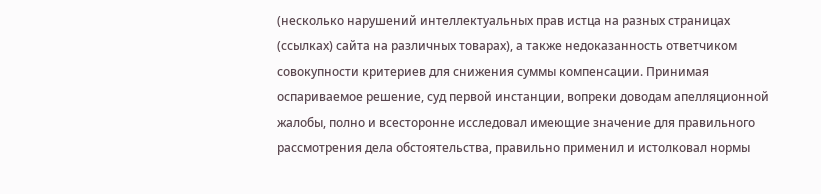(несколько нарушений интеллектуальных прав истца на разных страницах (ссылках) сайта на различных товарах), а также недоказанность ответчиком совокупности критериев для снижения суммы компенсации. Принимая оспариваемое решение, суд первой инстанции, вопреки доводам апелляционной жалобы, полно и всесторонне исследовал имеющие значение для правильного рассмотрения дела обстоятельства, правильно применил и истолковал нормы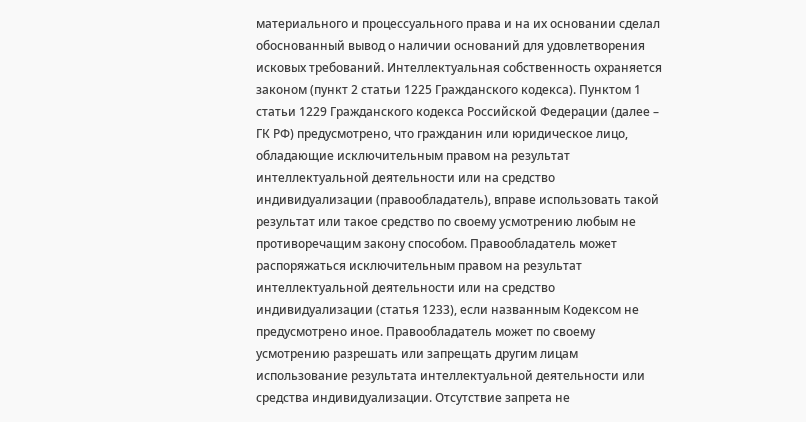материального и процессуального права и на их основании сделал обоснованный вывод о наличии оснований для удовлетворения исковых требований. Интеллектуальная собственность охраняется законом (пункт 2 статьи 1225 Гражданского кодекса). Пунктом 1 статьи 1229 Гражданского кодекса Российской Федерации (далее – ГК РФ) предусмотрено, что гражданин или юридическое лицо, обладающие исключительным правом на результат интеллектуальной деятельности или на средство индивидуализации (правообладатель), вправе использовать такой результат или такое средство по своему усмотрению любым не противоречащим закону способом. Правообладатель может распоряжаться исключительным правом на результат интеллектуальной деятельности или на средство индивидуализации (статья 1233), если названным Кодексом не предусмотрено иное. Правообладатель может по своему усмотрению разрешать или запрещать другим лицам использование результата интеллектуальной деятельности или средства индивидуализации. Отсутствие запрета не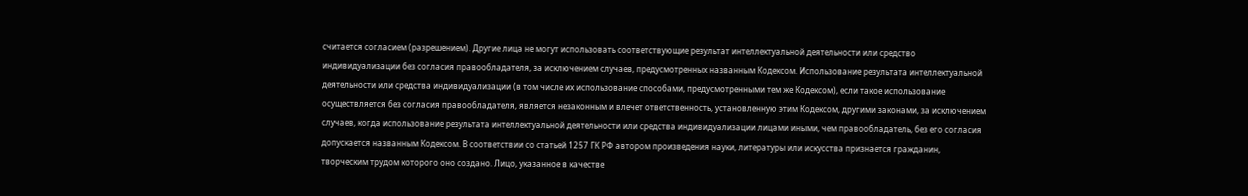считается согласием (разрешением). Другие лица не могут использовать соответствующие результат интеллектуальной деятельности или средство индивидуализации без согласия правообладателя, за исключением случаев, предусмотренных названным Кодексом. Использование результата интеллектуальной деятельности или средства индивидуализации (в том числе их использование способами, предусмотренными тем же Кодексом), если такое использование осуществляется без согласия правообладателя, является незаконным и влечет ответственность, установленную этим Кодексом, другими законами, за исключением случаев, когда использование результата интеллектуальной деятельности или средства индивидуализации лицами иными, чем правообладатель, без его согласия допускается названным Кодексом. В соответствии со статьей 1257 ГК РФ автором произведения науки, литературы или искусства признается гражданин, творческим трудом которого оно создано. Лицо, указанное в качестве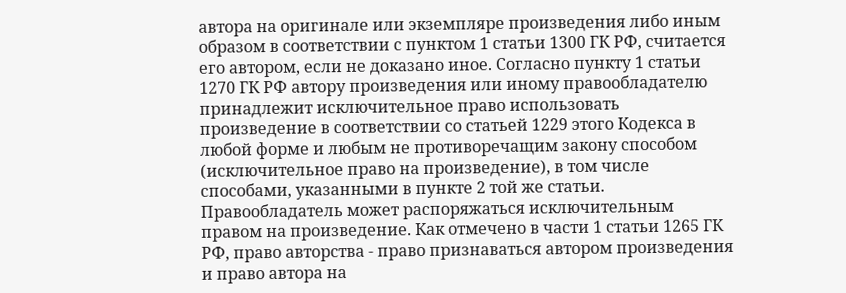автора на оригинале или экземпляре произведения либо иным образом в соответствии с пунктом 1 статьи 1300 ГК РФ, считается его автором, если не доказано иное. Согласно пункту 1 статьи 1270 ГК РФ автору произведения или иному правообладателю принадлежит исключительное право использовать произведение в соответствии со статьей 1229 этого Кодекса в любой форме и любым не противоречащим закону способом (исключительное право на произведение), в том числе способами, указанными в пункте 2 той же статьи. Правообладатель может распоряжаться исключительным правом на произведение. Как отмечено в части 1 статьи 1265 ГК РФ, право авторства - право признаваться автором произведения и право автора на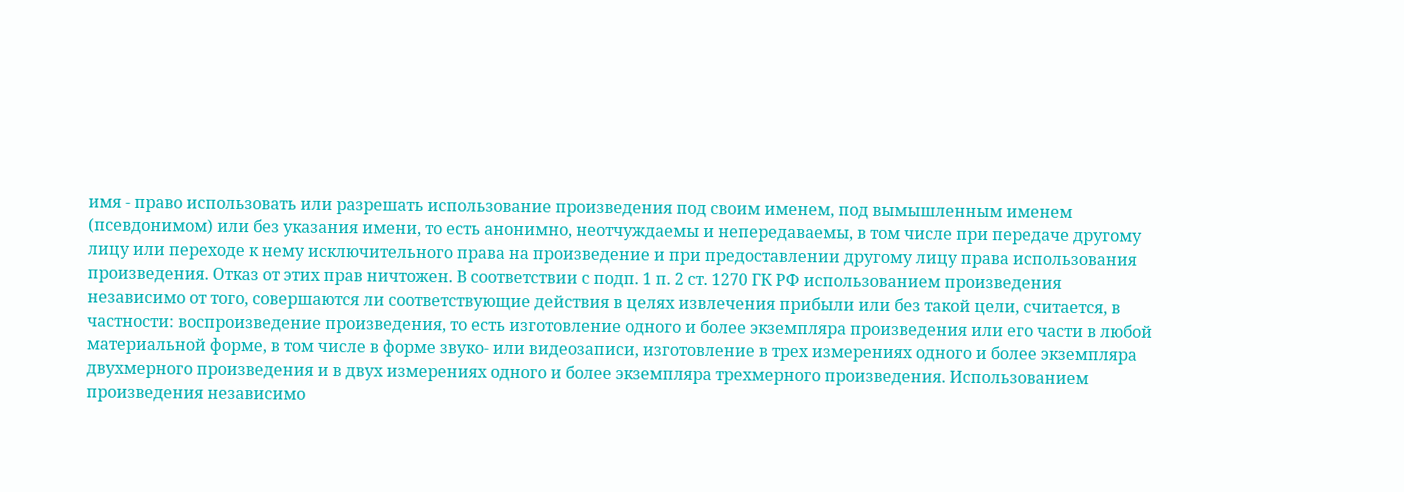имя - право использовать или разрешать использование произведения под своим именем, под вымышленным именем (псевдонимом) или без указания имени, то есть анонимно, неотчуждаемы и непередаваемы, в том числе при передаче другому лицу или переходе к нему исключительного права на произведение и при предоставлении другому лицу права использования произведения. Отказ от этих прав ничтожен. В соответствии с подп. 1 п. 2 ст. 1270 ГК РФ использованием произведения независимо от того, совершаются ли соответствующие действия в целях извлечения прибыли или без такой цели, считается, в частности: воспроизведение произведения, то есть изготовление одного и более экземпляра произведения или его части в любой материальной форме, в том числе в форме звуко- или видеозаписи, изготовление в трех измерениях одного и более экземпляра двухмерного произведения и в двух измерениях одного и более экземпляра трехмерного произведения. Использованием произведения независимо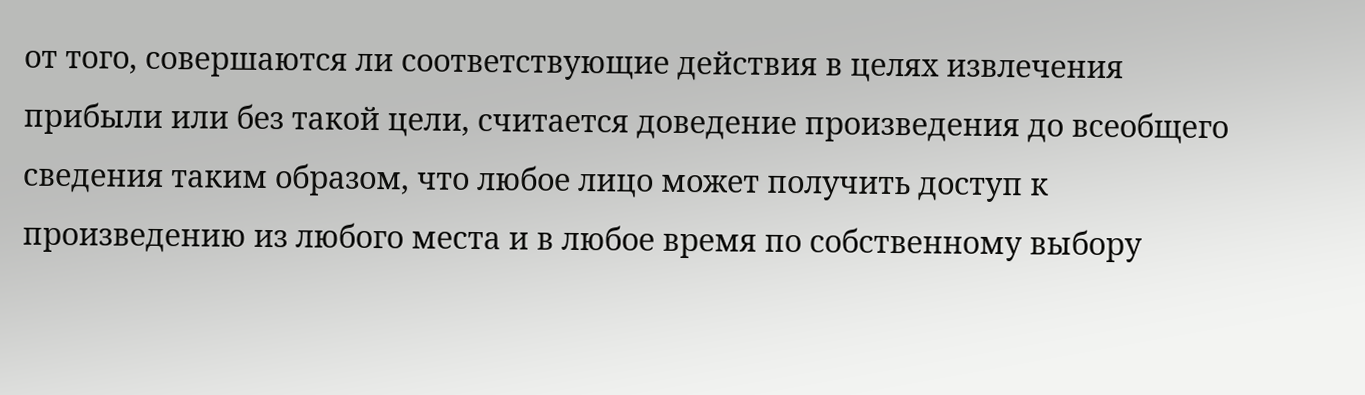от того, совершаются ли соответствующие действия в целях извлечения прибыли или без такой цели, считается доведение произведения до всеобщего сведения таким образом, что любое лицо может получить доступ к произведению из любого места и в любое время по собственному выбору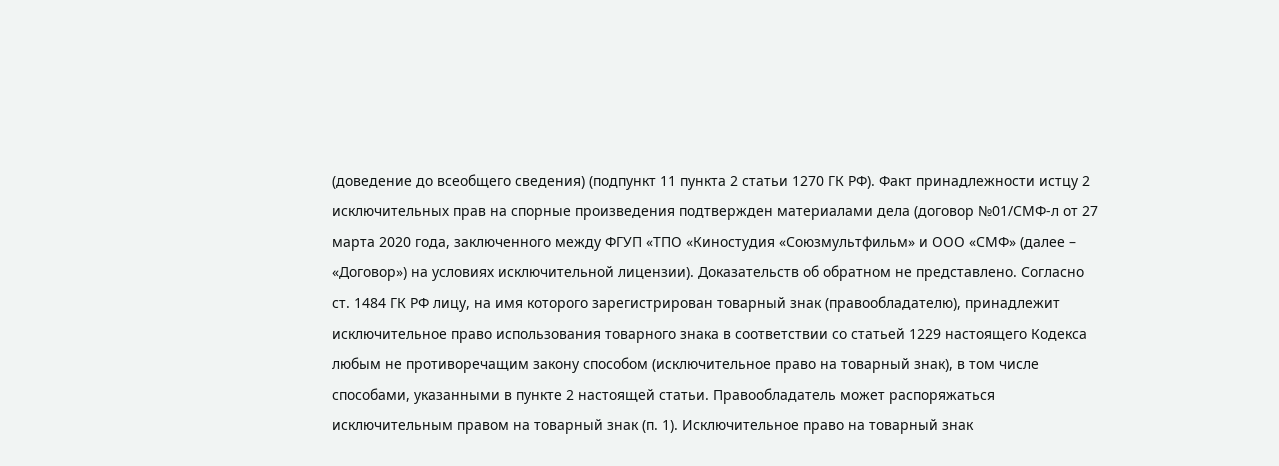(доведение до всеобщего сведения) (подпункт 11 пункта 2 статьи 1270 ГК РФ). Факт принадлежности истцу 2 исключительных прав на спорные произведения подтвержден материалами дела (договор №01/СМФ-л от 27 марта 2020 года, заключенного между ФГУП «ТПО «Киностудия «Союзмультфильм» и ООО «СМФ» (далее – «Договор») на условиях исключительной лицензии). Доказательств об обратном не представлено. Согласно ст. 1484 ГК РФ лицу, на имя которого зарегистрирован товарный знак (правообладателю), принадлежит исключительное право использования товарного знака в соответствии со статьей 1229 настоящего Кодекса любым не противоречащим закону способом (исключительное право на товарный знак), в том числе способами, указанными в пункте 2 настоящей статьи. Правообладатель может распоряжаться исключительным правом на товарный знак (п. 1). Исключительное право на товарный знак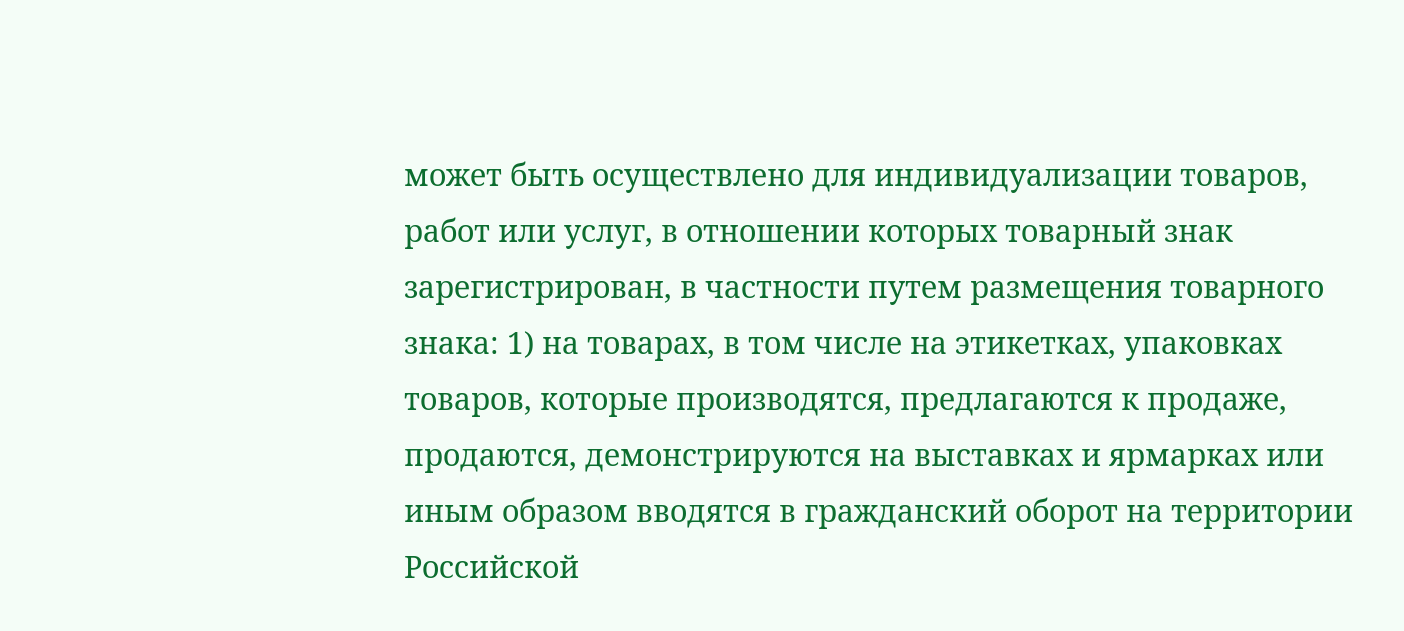может быть осуществлено для индивидуализации товаров, работ или услуг, в отношении которых товарный знак зарегистрирован, в частности путем размещения товарного знака: 1) на товарах, в том числе на этикетках, упаковках товаров, которые производятся, предлагаются к продаже, продаются, демонстрируются на выставках и ярмарках или иным образом вводятся в гражданский оборот на территории Российской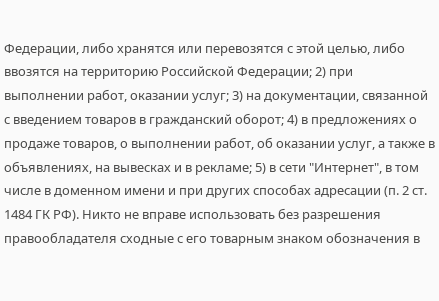Федерации, либо хранятся или перевозятся с этой целью, либо ввозятся на территорию Российской Федерации; 2) при выполнении работ, оказании услуг; 3) на документации, связанной с введением товаров в гражданский оборот; 4) в предложениях о продаже товаров, о выполнении работ, об оказании услуг, а также в объявлениях, на вывесках и в рекламе; 5) в сети "Интернет", в том числе в доменном имени и при других способах адресации (п. 2 ст. 1484 ГК РФ). Никто не вправе использовать без разрешения правообладателя сходные с его товарным знаком обозначения в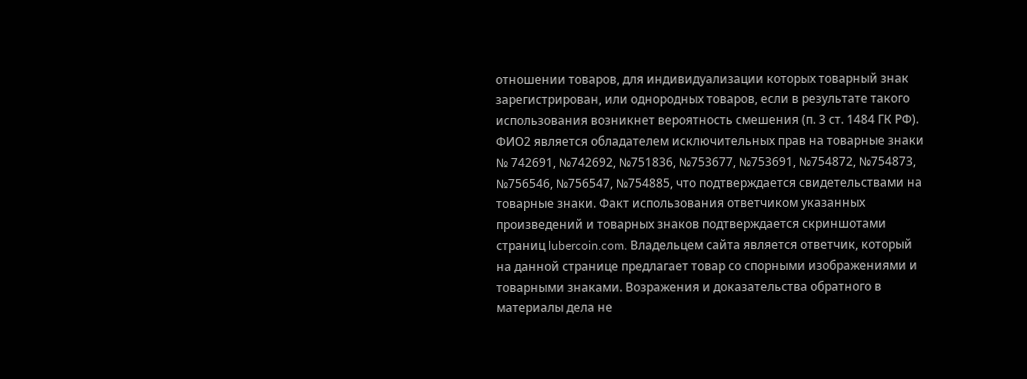отношении товаров, для индивидуализации которых товарный знак зарегистрирован, или однородных товаров, если в результате такого использования возникнет вероятность смешения (п. 3 ст. 1484 ГК РФ). ФИО2 является обладателем исключительных прав на товарные знаки № 742691, №742692, №751836, №753677, №753691, №754872, №754873, №756546, №756547, №754885, что подтверждается свидетельствами на товарные знаки. Факт использования ответчиком указанных произведений и товарных знаков подтверждается скриншотами страниц lubercoin.com. Владельцем сайта является ответчик, который на данной странице предлагает товар со спорными изображениями и товарными знаками. Возражения и доказательства обратного в материалы дела не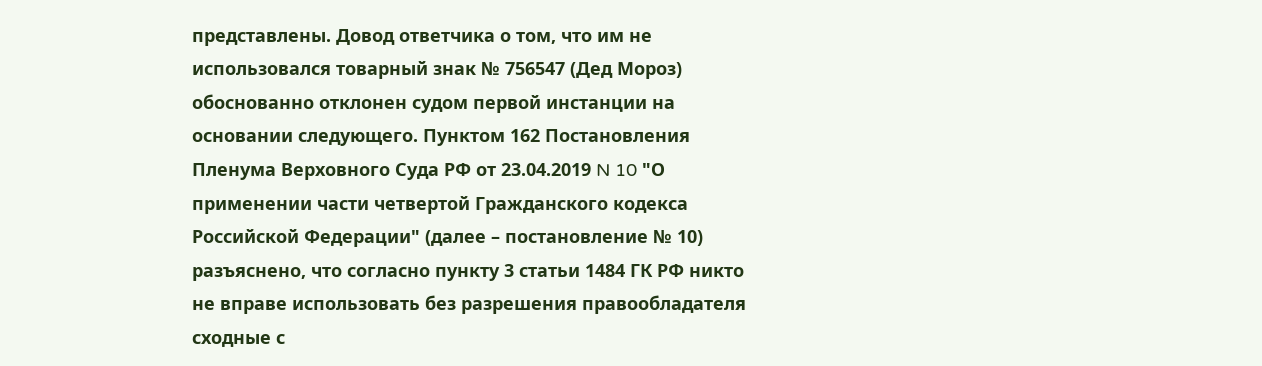представлены. Довод ответчика о том, что им не использовался товарный знак № 756547 (Дед Мороз) обоснованно отклонен судом первой инстанции на основании следующего. Пунктом 162 Постановления Пленума Верховного Суда РФ от 23.04.2019 N 10 "О применении части четвертой Гражданского кодекса Российской Федерации" (далее – постановление № 10) разъяснено, что согласно пункту 3 статьи 1484 ГК РФ никто не вправе использовать без разрешения правообладателя сходные с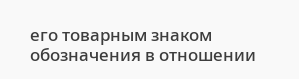его товарным знаком обозначения в отношении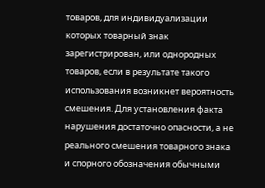товаров, для индивидуализации которых товарный знак зарегистрирован, или однородных товаров, если в результате такого использования возникнет вероятность смешения. Для установления факта нарушения достаточно опасности, а не реального смешения товарного знака и спорного обозначения обычными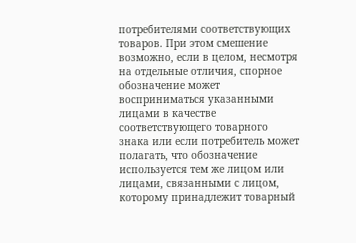потребителями соответствующих товаров. При этом смешение возможно, если в целом, несмотря на отдельные отличия, спорное обозначение может восприниматься указанными лицами в качестве соответствующего товарного знака или если потребитель может полагать, что обозначение используется тем же лицом или лицами, связанными с лицом, которому принадлежит товарный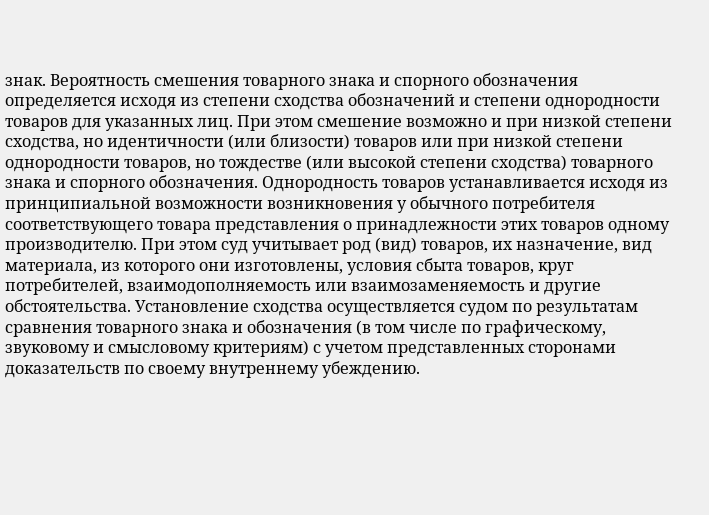знак. Вероятность смешения товарного знака и спорного обозначения определяется исходя из степени сходства обозначений и степени однородности товаров для указанных лиц. При этом смешение возможно и при низкой степени сходства, но идентичности (или близости) товаров или при низкой степени однородности товаров, но тождестве (или высокой степени сходства) товарного знака и спорного обозначения. Однородность товаров устанавливается исходя из принципиальной возможности возникновения у обычного потребителя соответствующего товара представления о принадлежности этих товаров одному производителю. При этом суд учитывает род (вид) товаров, их назначение, вид материала, из которого они изготовлены, условия сбыта товаров, круг потребителей, взаимодополняемость или взаимозаменяемость и другие обстоятельства. Установление сходства осуществляется судом по результатам сравнения товарного знака и обозначения (в том числе по графическому, звуковому и смысловому критериям) с учетом представленных сторонами доказательств по своему внутреннему убеждению.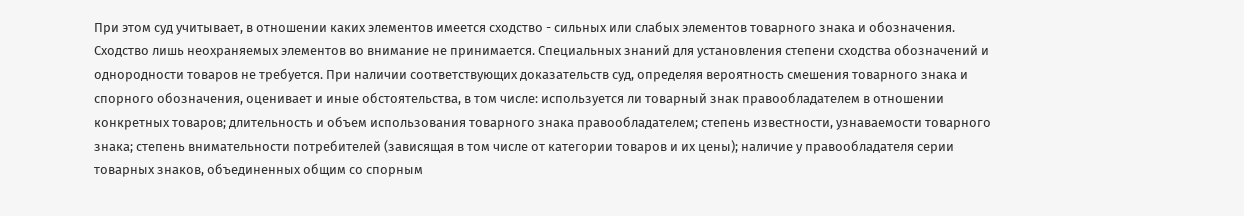При этом суд учитывает, в отношении каких элементов имеется сходство - сильных или слабых элементов товарного знака и обозначения. Сходство лишь неохраняемых элементов во внимание не принимается. Специальных знаний для установления степени сходства обозначений и однородности товаров не требуется. При наличии соответствующих доказательств суд, определяя вероятность смешения товарного знака и спорного обозначения, оценивает и иные обстоятельства, в том числе: используется ли товарный знак правообладателем в отношении конкретных товаров; длительность и объем использования товарного знака правообладателем; степень известности, узнаваемости товарного знака; степень внимательности потребителей (зависящая в том числе от категории товаров и их цены); наличие у правообладателя серии товарных знаков, объединенных общим со спорным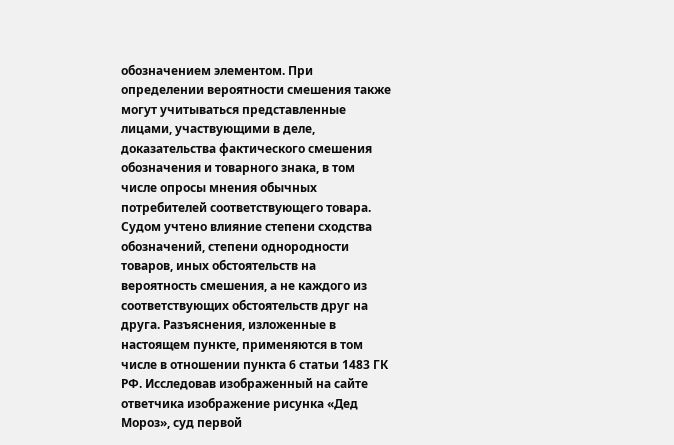обозначением элементом. При определении вероятности смешения также могут учитываться представленные лицами, участвующими в деле, доказательства фактического смешения обозначения и товарного знака, в том числе опросы мнения обычных потребителей соответствующего товара. Судом учтено влияние степени сходства обозначений, степени однородности товаров, иных обстоятельств на вероятность смешения, а не каждого из соответствующих обстоятельств друг на друга. Разъяснения, изложенные в настоящем пункте, применяются в том числе в отношении пункта 6 статьи 1483 ГК РФ. Исследовав изображенный на сайте ответчика изображение рисунка «Дед Мороз», суд первой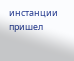инстанции пришел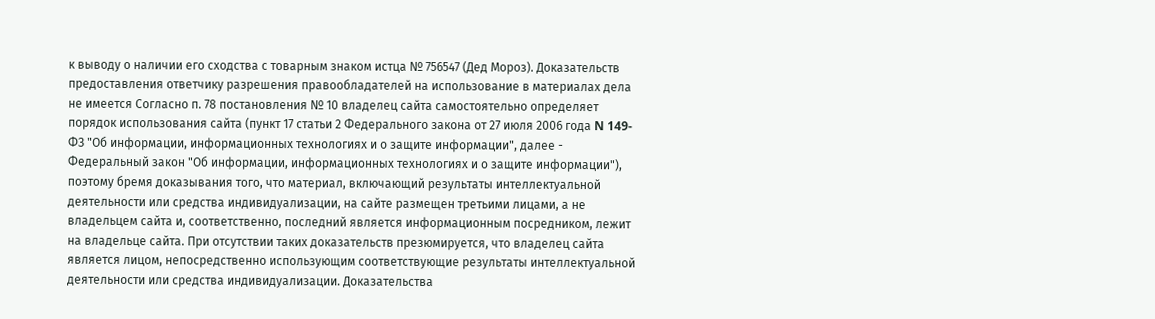к выводу о наличии его сходства с товарным знаком истца № 756547 (Дед Мороз). Доказательств предоставления ответчику разрешения правообладателей на использование в материалах дела не имеется Согласно п. 78 постановления № 10 владелец сайта самостоятельно определяет порядок использования сайта (пункт 17 статьи 2 Федерального закона от 27 июля 2006 года N 149-ФЗ "Об информации, информационных технологиях и о защите информации", далее - Федеральный закон "Об информации, информационных технологиях и о защите информации"), поэтому бремя доказывания того, что материал, включающий результаты интеллектуальной деятельности или средства индивидуализации, на сайте размещен третьими лицами, а не владельцем сайта и, соответственно, последний является информационным посредником, лежит на владельце сайта. При отсутствии таких доказательств презюмируется, что владелец сайта является лицом, непосредственно использующим соответствующие результаты интеллектуальной деятельности или средства индивидуализации. Доказательства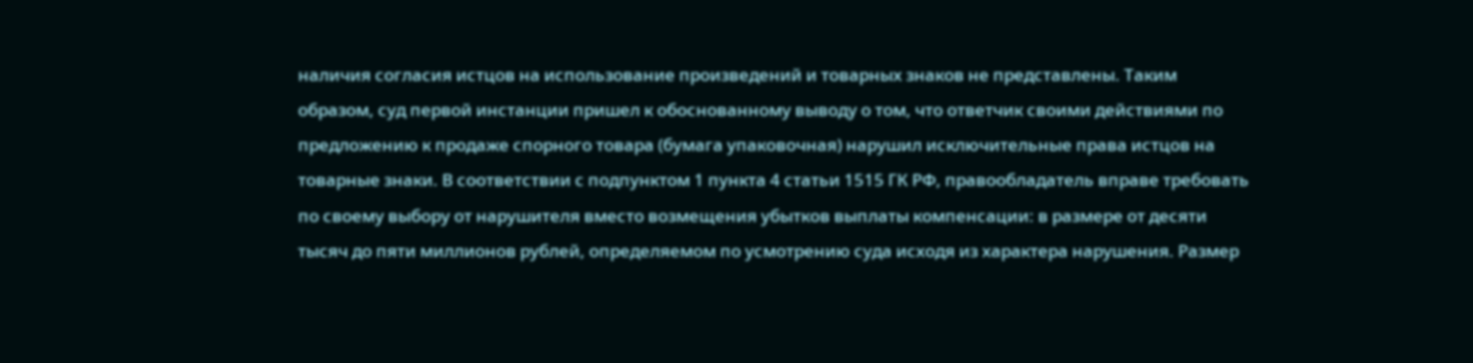наличия согласия истцов на использование произведений и товарных знаков не представлены. Таким образом, суд первой инстанции пришел к обоснованному выводу о том, что ответчик своими действиями по предложению к продаже спорного товара (бумага упаковочная) нарушил исключительные права истцов на товарные знаки. В соответствии с подпунктом 1 пункта 4 статьи 1515 ГК РФ, правообладатель вправе требовать по своему выбору от нарушителя вместо возмещения убытков выплаты компенсации: в размере от десяти тысяч до пяти миллионов рублей, определяемом по усмотрению суда исходя из характера нарушения. Размер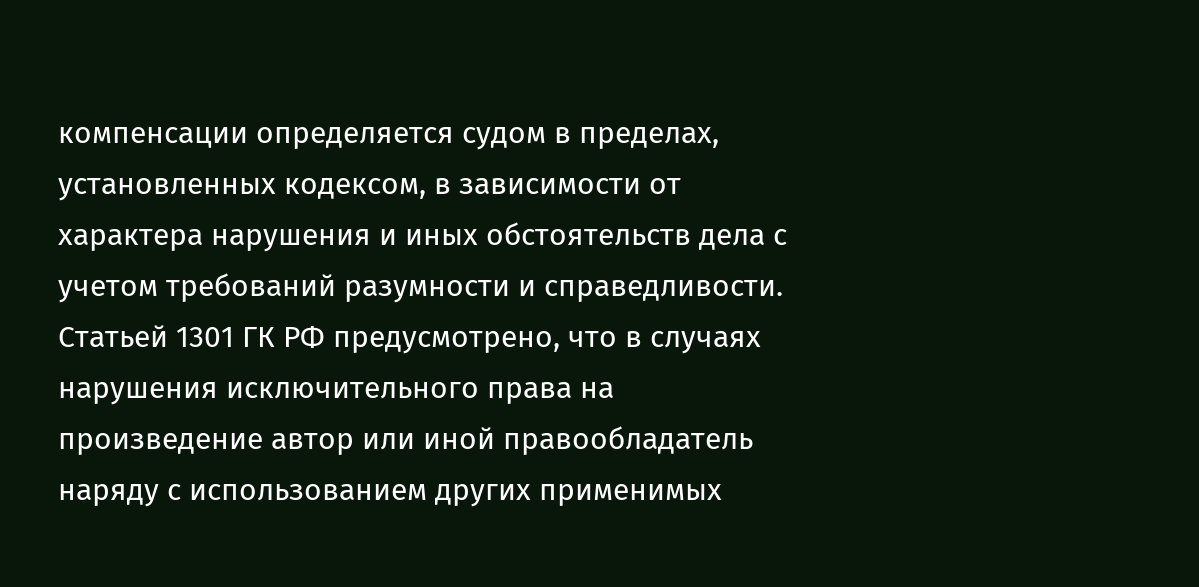компенсации определяется судом в пределах, установленных кодексом, в зависимости от характера нарушения и иных обстоятельств дела с учетом требований разумности и справедливости. Статьей 1301 ГК РФ предусмотрено, что в случаях нарушения исключительного права на произведение автор или иной правообладатель наряду с использованием других применимых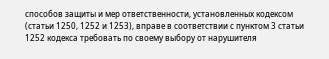способов защиты и мер ответственности, установленных кодексом (статьи 1250, 1252 и 1253), вправе в соответствии с пунктом 3 статьи 1252 кодекса требовать по своему выбору от нарушителя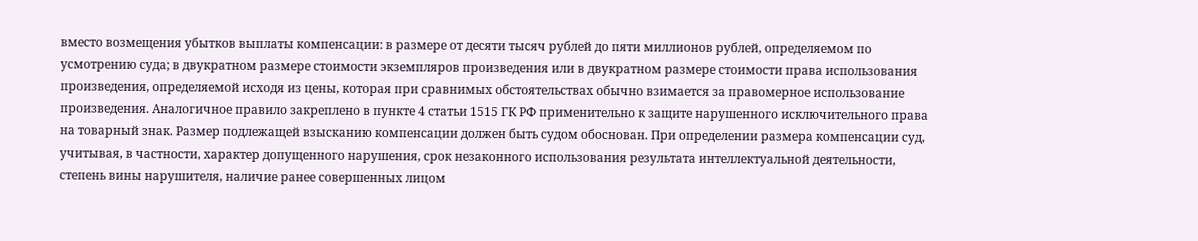вместо возмещения убытков выплаты компенсации: в размере от десяти тысяч рублей до пяти миллионов рублей, определяемом по усмотрению суда; в двукратном размере стоимости экземпляров произведения или в двукратном размере стоимости права использования произведения, определяемой исходя из цены, которая при сравнимых обстоятельствах обычно взимается за правомерное использование произведения. Аналогичное правило закреплено в пункте 4 статьи 1515 ГК РФ применительно к защите нарушенного исключительного права на товарный знак. Размер подлежащей взысканию компенсации должен быть судом обоснован. При определении размера компенсации суд, учитывая, в частности, характер допущенного нарушения, срок незаконного использования результата интеллектуальной деятельности, степень вины нарушителя, наличие ранее совершенных лицом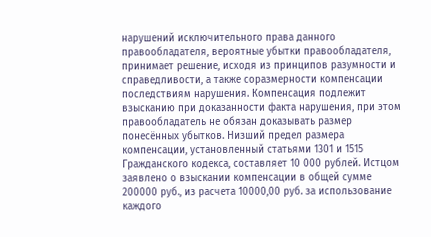нарушений исключительного права данного правообладателя, вероятные убытки правообладателя, принимает решение, исходя из принципов разумности и справедливости, а также соразмерности компенсации последствиям нарушения. Компенсация подлежит взысканию при доказанности факта нарушения, при этом правообладатель не обязан доказывать размер понесённых убытков. Низший предел размера компенсации, установленный статьями 1301 и 1515 Гражданского кодекса, составляет 10 000 рублей. Истцом заявлено о взыскании компенсации в общей сумме 200000 руб., из расчета 10000,00 руб. за использование каждого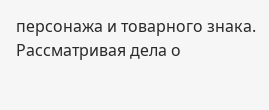персонажа и товарного знака. Рассматривая дела о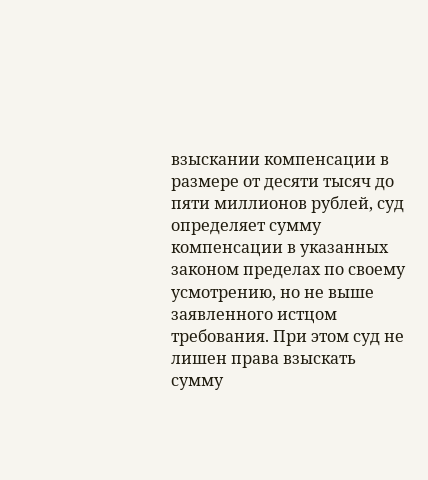взыскании компенсации в размере от десяти тысяч до пяти миллионов рублей, суд определяет сумму компенсации в указанных законом пределах по своему усмотрению, но не выше заявленного истцом требования. При этом суд не лишен права взыскать сумму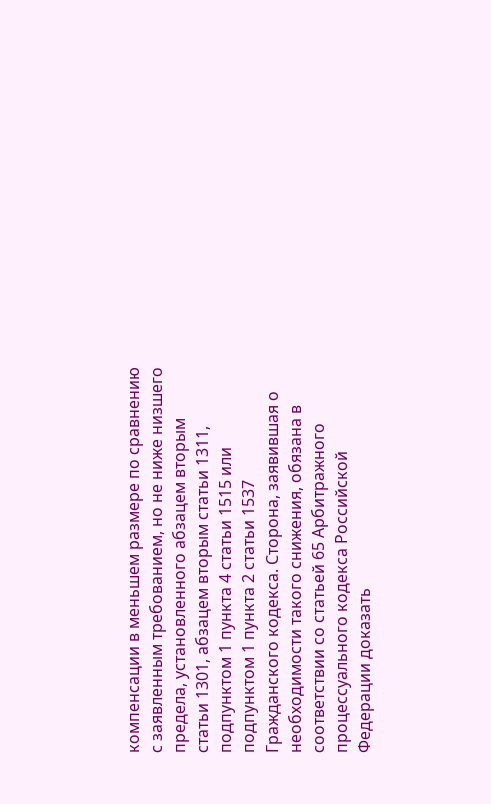компенсации в меньшем размере по сравнению с заявленным требованием, но не ниже низшего предела, установленного абзацем вторым статьи 1301, абзацем вторым статьи 1311, подпунктом 1 пункта 4 статьи 1515 или подпунктом 1 пункта 2 статьи 1537 Гражданского кодекса. Сторона, заявившая о необходимости такого снижения, обязана в соответствии со статьей 65 Арбитражного процессуального кодекса Российской Федерации доказать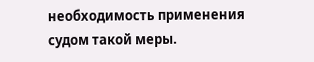необходимость применения судом такой меры.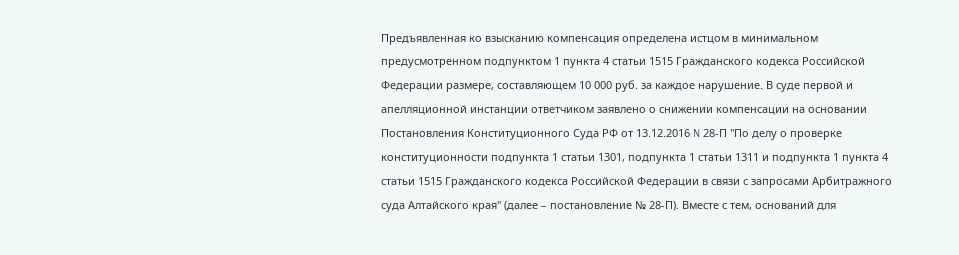Предъявленная ко взысканию компенсация определена истцом в минимальном предусмотренном подпунктом 1 пункта 4 статьи 1515 Гражданского кодекса Российской Федерации размере, составляющем 10 000 руб. за каждое нарушение. В суде первой и апелляционной инстанции ответчиком заявлено о снижении компенсации на основании Постановления Конституционного Суда РФ от 13.12.2016 N 28-П "По делу о проверке конституционности подпункта 1 статьи 1301, подпункта 1 статьи 1311 и подпункта 1 пункта 4 статьи 1515 Гражданского кодекса Российской Федерации в связи с запросами Арбитражного суда Алтайского края" (далее – постановление № 28-П). Вместе с тем, оснований для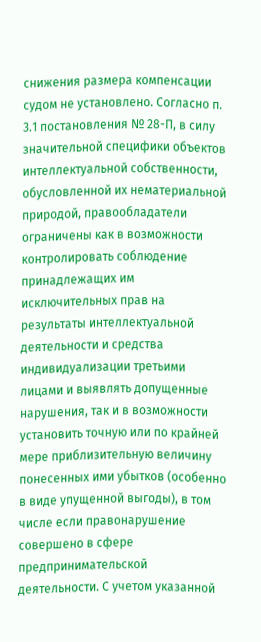снижения размера компенсации судом не установлено. Согласно п. 3.1 постановления № 28-П, в силу значительной специфики объектов интеллектуальной собственности, обусловленной их нематериальной природой, правообладатели ограничены как в возможности контролировать соблюдение принадлежащих им исключительных прав на результаты интеллектуальной деятельности и средства индивидуализации третьими лицами и выявлять допущенные нарушения, так и в возможности установить точную или по крайней мере приблизительную величину понесенных ими убытков (особенно в виде упущенной выгоды), в том числе если правонарушение совершено в сфере предпринимательской деятельности. С учетом указанной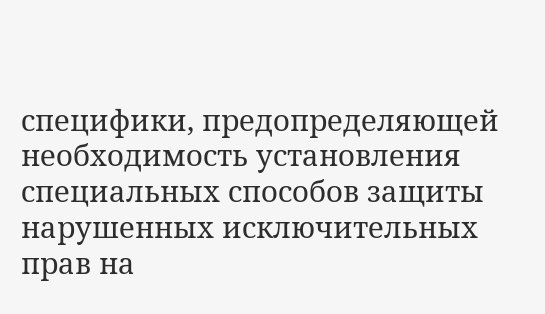специфики, предопределяющей необходимость установления специальных способов защиты нарушенных исключительных прав на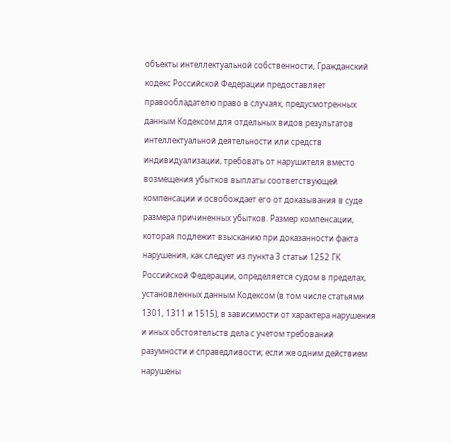объекты интеллектуальной собственности, Гражданский кодекс Российской Федерации предоставляет правообладателю право в случаях, предусмотренных данным Кодексом для отдельных видов результатов интеллектуальной деятельности или средств индивидуализации, требовать от нарушителя вместо возмещения убытков выплаты соответствующей компенсации и освобождает его от доказывания в суде размера причиненных убытков. Размер компенсации, которая подлежит взысканию при доказанности факта нарушения, как следует из пункта 3 статьи 1252 ГК Российской Федерации, определяется судом в пределах, установленных данным Кодексом (в том числе статьями 1301, 1311 и 1515), в зависимости от характера нарушения и иных обстоятельств дела с учетом требований разумности и справедливости; если же одним действием нарушены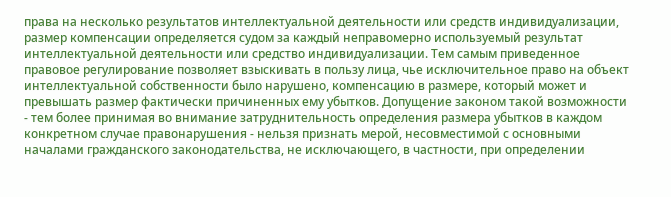права на несколько результатов интеллектуальной деятельности или средств индивидуализации, размер компенсации определяется судом за каждый неправомерно используемый результат интеллектуальной деятельности или средство индивидуализации. Тем самым приведенное правовое регулирование позволяет взыскивать в пользу лица, чье исключительное право на объект интеллектуальной собственности было нарушено, компенсацию в размере, который может и превышать размер фактически причиненных ему убытков. Допущение законом такой возможности - тем более принимая во внимание затруднительность определения размера убытков в каждом конкретном случае правонарушения - нельзя признать мерой, несовместимой с основными началами гражданского законодательства, не исключающего, в частности, при определении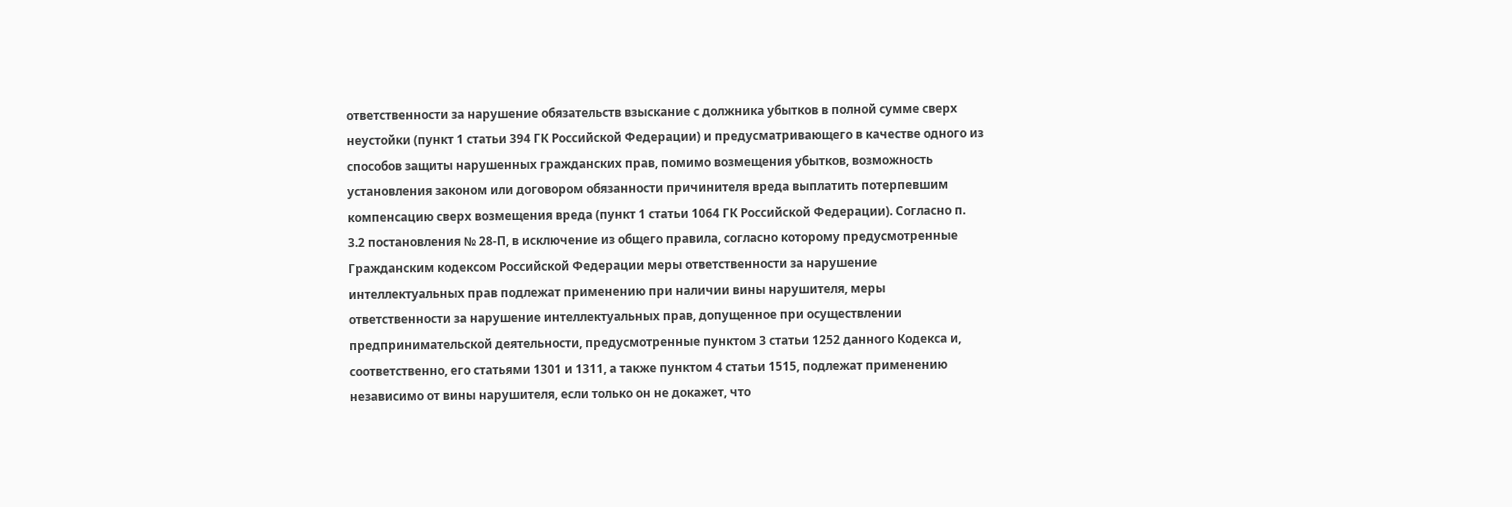ответственности за нарушение обязательств взыскание с должника убытков в полной сумме сверх неустойки (пункт 1 статьи 394 ГК Российской Федерации) и предусматривающего в качестве одного из способов защиты нарушенных гражданских прав, помимо возмещения убытков, возможность установления законом или договором обязанности причинителя вреда выплатить потерпевшим компенсацию сверх возмещения вреда (пункт 1 статьи 1064 ГК Российской Федерации). Согласно п. 3.2 постановления № 28-П, в исключение из общего правила, согласно которому предусмотренные Гражданским кодексом Российской Федерации меры ответственности за нарушение интеллектуальных прав подлежат применению при наличии вины нарушителя, меры ответственности за нарушение интеллектуальных прав, допущенное при осуществлении предпринимательской деятельности, предусмотренные пунктом 3 статьи 1252 данного Кодекса и, соответственно, его статьями 1301 и 1311, а также пунктом 4 статьи 1515, подлежат применению независимо от вины нарушителя, если только он не докажет, что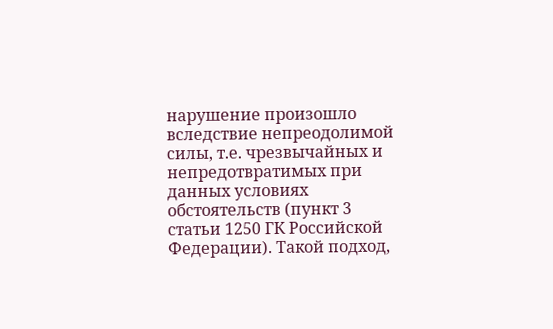нарушение произошло вследствие непреодолимой силы, т.е. чрезвычайных и непредотвратимых при данных условиях обстоятельств (пункт 3 статьи 1250 ГК Российской Федерации). Такой подход,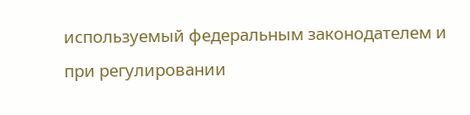используемый федеральным законодателем и при регулировании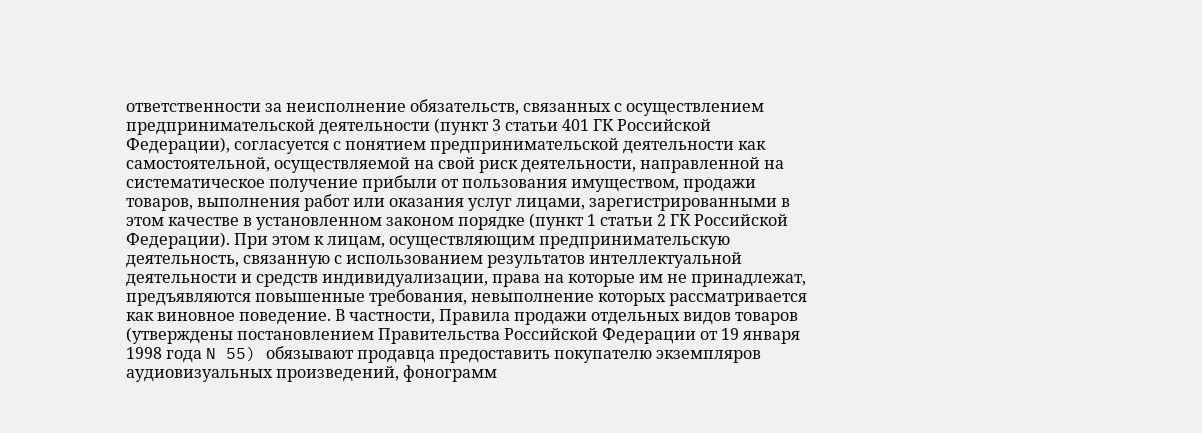ответственности за неисполнение обязательств, связанных с осуществлением предпринимательской деятельности (пункт 3 статьи 401 ГК Российской Федерации), согласуется с понятием предпринимательской деятельности как самостоятельной, осуществляемой на свой риск деятельности, направленной на систематическое получение прибыли от пользования имуществом, продажи товаров, выполнения работ или оказания услуг лицами, зарегистрированными в этом качестве в установленном законом порядке (пункт 1 статьи 2 ГК Российской Федерации). При этом к лицам, осуществляющим предпринимательскую деятельность, связанную с использованием результатов интеллектуальной деятельности и средств индивидуализации, права на которые им не принадлежат, предъявляются повышенные требования, невыполнение которых рассматривается как виновное поведение. В частности, Правила продажи отдельных видов товаров (утверждены постановлением Правительства Российской Федерации от 19 января 1998 года N 55) обязывают продавца предоставить покупателю экземпляров аудиовизуальных произведений, фонограмм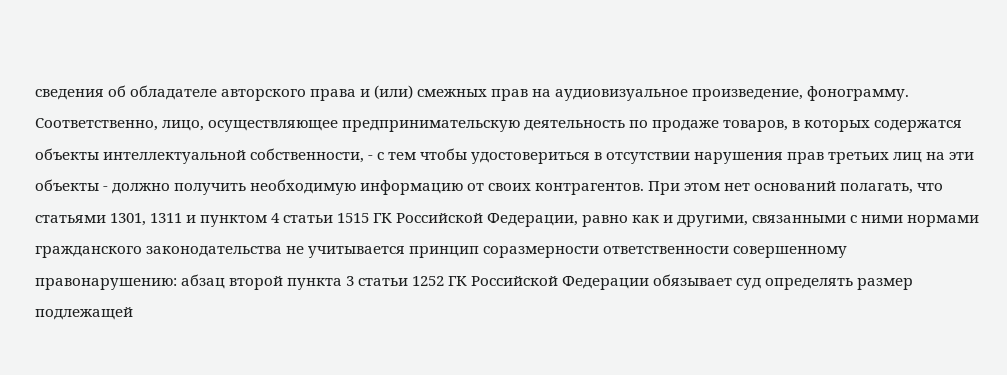сведения об обладателе авторского права и (или) смежных прав на аудиовизуальное произведение, фонограмму. Соответственно, лицо, осуществляющее предпринимательскую деятельность по продаже товаров, в которых содержатся объекты интеллектуальной собственности, - с тем чтобы удостовериться в отсутствии нарушения прав третьих лиц на эти объекты - должно получить необходимую информацию от своих контрагентов. При этом нет оснований полагать, что статьями 1301, 1311 и пунктом 4 статьи 1515 ГК Российской Федерации, равно как и другими, связанными с ними нормами гражданского законодательства не учитывается принцип соразмерности ответственности совершенному правонарушению: абзац второй пункта 3 статьи 1252 ГК Российской Федерации обязывает суд определять размер подлежащей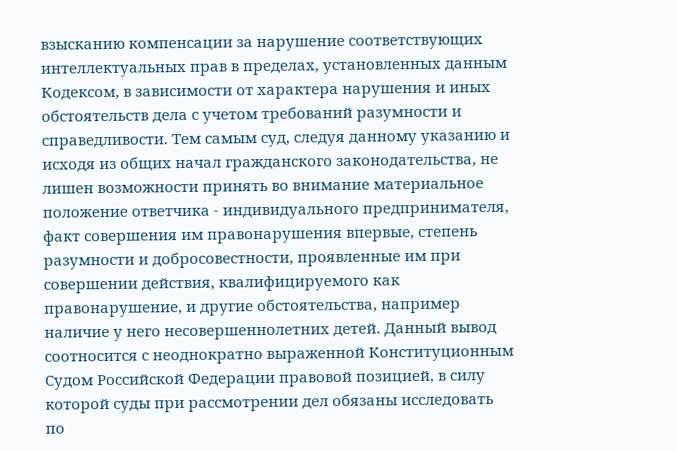взысканию компенсации за нарушение соответствующих интеллектуальных прав в пределах, установленных данным Кодексом, в зависимости от характера нарушения и иных обстоятельств дела с учетом требований разумности и справедливости. Тем самым суд, следуя данному указанию и исходя из общих начал гражданского законодательства, не лишен возможности принять во внимание материальное положение ответчика - индивидуального предпринимателя, факт совершения им правонарушения впервые, степень разумности и добросовестности, проявленные им при совершении действия, квалифицируемого как правонарушение, и другие обстоятельства, например наличие у него несовершеннолетних детей. Данный вывод соотносится с неоднократно выраженной Конституционным Судом Российской Федерации правовой позицией, в силу которой суды при рассмотрении дел обязаны исследовать по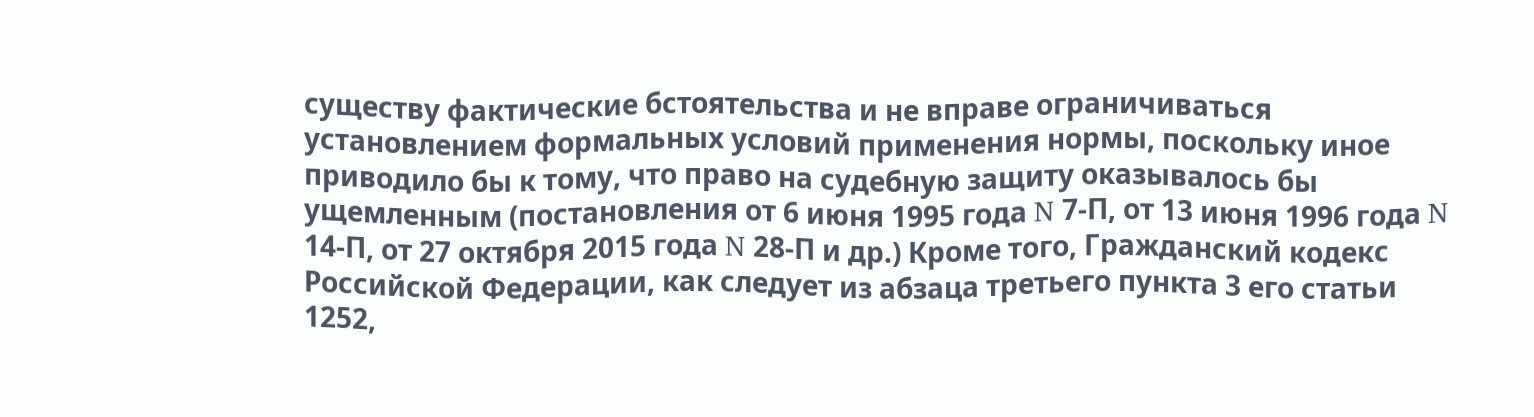существу фактические бстоятельства и не вправе ограничиваться установлением формальных условий применения нормы, поскольку иное приводило бы к тому, что право на судебную защиту оказывалось бы ущемленным (постановления от 6 июня 1995 года N 7-П, от 13 июня 1996 года N 14-П, от 27 октября 2015 года N 28-П и др.) Кроме того, Гражданский кодекс Российской Федерации, как следует из абзаца третьего пункта 3 его статьи 1252,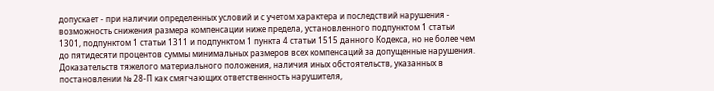допускает - при наличии определенных условий и с учетом характера и последствий нарушения - возможность снижения размера компенсации ниже предела, установленного подпунктом 1 статьи 1301, подпунктом 1 статьи 1311 и подпунктом 1 пункта 4 статьи 1515 данного Кодекса, но не более чем до пятидесяти процентов суммы минимальных размеров всех компенсаций за допущенные нарушения. Доказательств тяжелого материального положения, наличия иных обстоятельств, указанных в постановлении № 28-П как смягчающих ответственность нарушителя,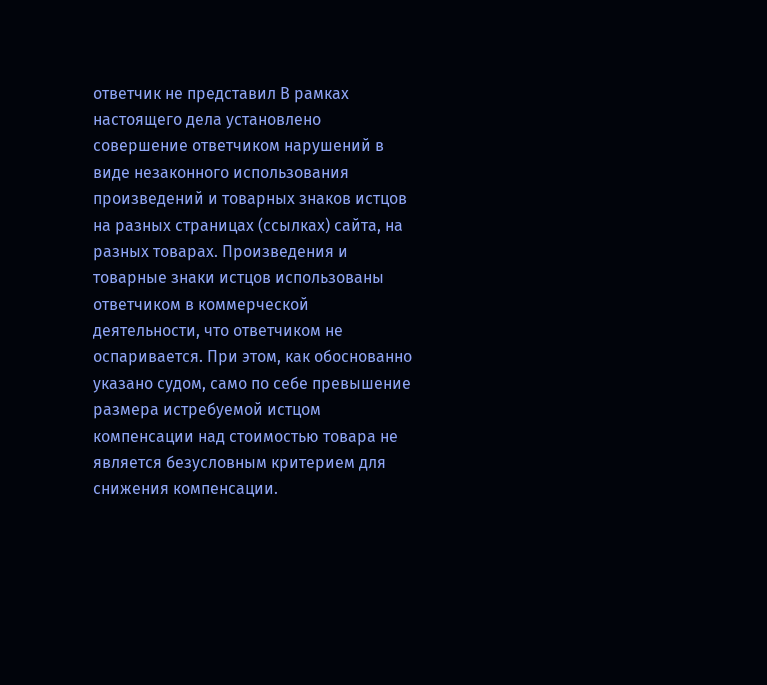ответчик не представил В рамках настоящего дела установлено совершение ответчиком нарушений в виде незаконного использования произведений и товарных знаков истцов на разных страницах (ссылках) сайта, на разных товарах. Произведения и товарные знаки истцов использованы ответчиком в коммерческой деятельности, что ответчиком не оспаривается. При этом, как обоснованно указано судом, само по себе превышение размера истребуемой истцом компенсации над стоимостью товара не является безусловным критерием для снижения компенсации.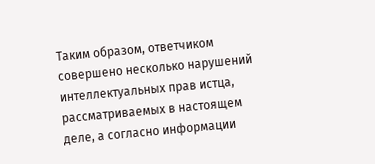Таким образом, ответчиком совершено несколько нарушений интеллектуальных прав истца, рассматриваемых в настоящем деле, а согласно информации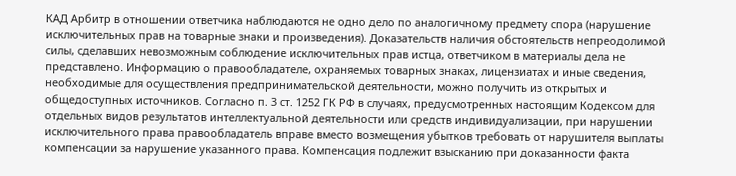КАД Арбитр в отношении ответчика наблюдаются не одно дело по аналогичному предмету спора (нарушение исключительных прав на товарные знаки и произведения). Доказательств наличия обстоятельств непреодолимой силы, сделавших невозможным соблюдение исключительных прав истца, ответчиком в материалы дела не представлено. Информацию о правообладателе, охраняемых товарных знаках, лицензиатах и иные сведения, необходимые для осуществления предпринимательской деятельности, можно получить из открытых и общедоступных источников. Согласно п. 3 ст. 1252 ГК РФ в случаях, предусмотренных настоящим Кодексом для отдельных видов результатов интеллектуальной деятельности или средств индивидуализации, при нарушении исключительного права правообладатель вправе вместо возмещения убытков требовать от нарушителя выплаты компенсации за нарушение указанного права. Компенсация подлежит взысканию при доказанности факта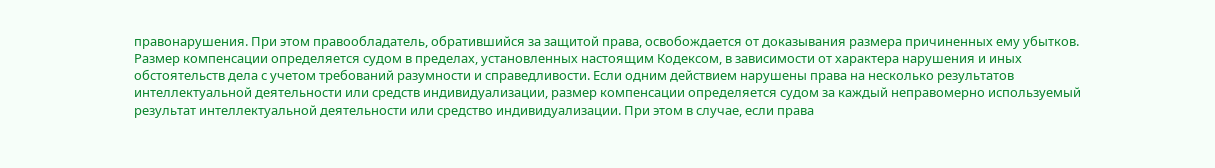правонарушения. При этом правообладатель, обратившийся за защитой права, освобождается от доказывания размера причиненных ему убытков. Размер компенсации определяется судом в пределах, установленных настоящим Кодексом, в зависимости от характера нарушения и иных обстоятельств дела с учетом требований разумности и справедливости. Если одним действием нарушены права на несколько результатов интеллектуальной деятельности или средств индивидуализации, размер компенсации определяется судом за каждый неправомерно используемый результат интеллектуальной деятельности или средство индивидуализации. При этом в случае, если права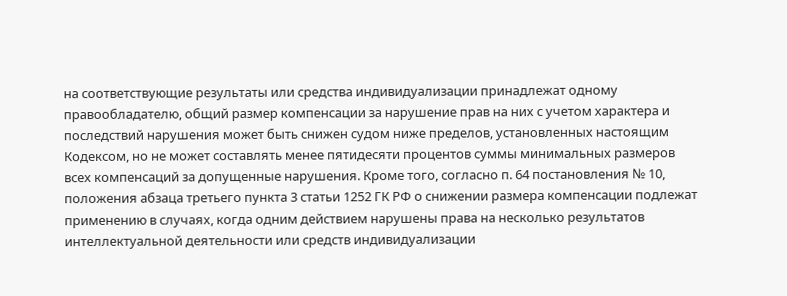на соответствующие результаты или средства индивидуализации принадлежат одному правообладателю, общий размер компенсации за нарушение прав на них с учетом характера и последствий нарушения может быть снижен судом ниже пределов, установленных настоящим Кодексом, но не может составлять менее пятидесяти процентов суммы минимальных размеров всех компенсаций за допущенные нарушения. Кроме того, согласно п. 64 постановления № 10, положения абзаца третьего пункта 3 статьи 1252 ГК РФ о снижении размера компенсации подлежат применению в случаях, когда одним действием нарушены права на несколько результатов интеллектуальной деятельности или средств индивидуализации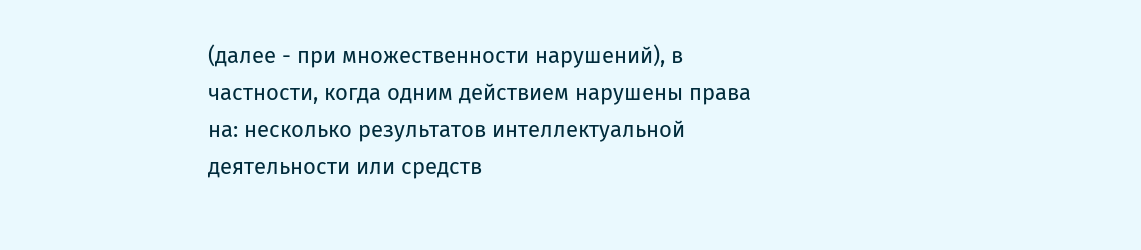(далее - при множественности нарушений), в частности, когда одним действием нарушены права на: несколько результатов интеллектуальной деятельности или средств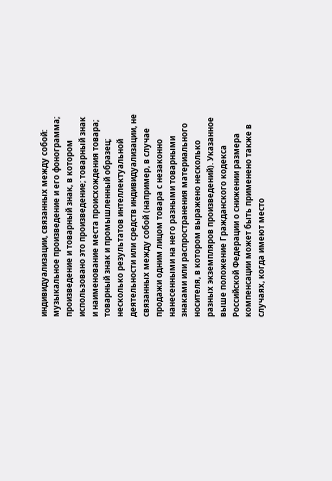индивидуализации, связанных между собой: музыкальное произведение и его фонограмма; произведение и товарный знак, в котором использовано это произведение; товарный знак и наименование места происхождения товара; товарный знак и промышленный образец; несколько результатов интеллектуальной деятельности или средств индивидуализации, не связанных между собой (например, в случае продажи одним лицом товара с незаконно нанесенными на него разными товарными знаками или распространения материального носителя, в котором выражено несколько разных экземпляров произведений). Указанное выше положение Гражданского кодекса Российской Федерации о снижении размера компенсации может быть применено также в случаях, когда имеют место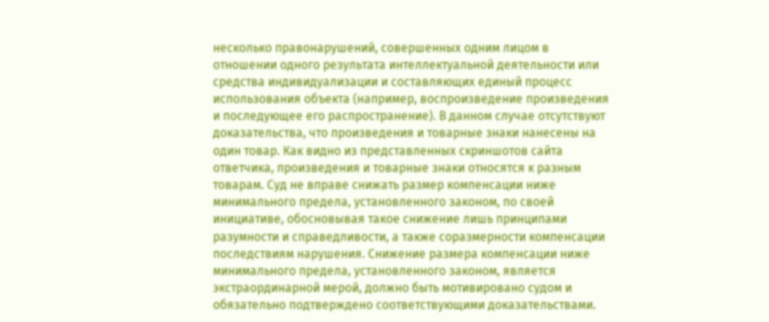несколько правонарушений, совершенных одним лицом в отношении одного результата интеллектуальной деятельности или средства индивидуализации и составляющих единый процесс использования объекта (например, воспроизведение произведения и последующее его распространение). В данном случае отсутствуют доказательства, что произведения и товарные знаки нанесены на один товар. Как видно из представленных скриншотов сайта ответчика, произведения и товарные знаки относятся к разным товарам. Суд не вправе снижать размер компенсации ниже минимального предела, установленного законом, по своей инициативе, обосновывая такое снижение лишь принципами разумности и справедливости, а также соразмерности компенсации последствиям нарушения. Снижение размера компенсации ниже минимального предела, установленного законом, является экстраординарной мерой, должно быть мотивировано судом и обязательно подтверждено соответствующими доказательствами.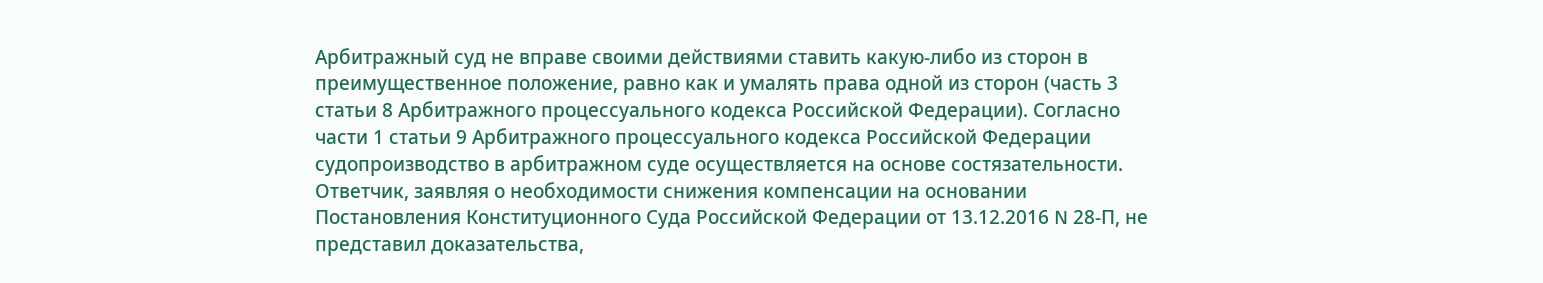Арбитражный суд не вправе своими действиями ставить какую-либо из сторон в преимущественное положение, равно как и умалять права одной из сторон (часть 3 статьи 8 Арбитражного процессуального кодекса Российской Федерации). Согласно части 1 статьи 9 Арбитражного процессуального кодекса Российской Федерации судопроизводство в арбитражном суде осуществляется на основе состязательности. Ответчик, заявляя о необходимости снижения компенсации на основании Постановления Конституционного Суда Российской Федерации от 13.12.2016 N 28-П, не представил доказательства,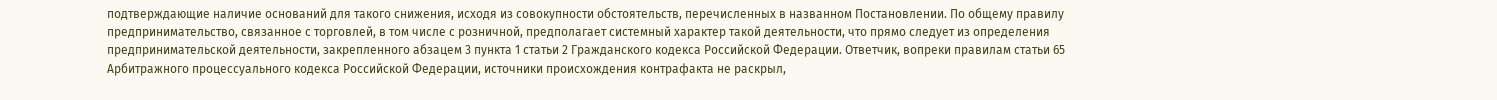подтверждающие наличие оснований для такого снижения, исходя из совокупности обстоятельств, перечисленных в названном Постановлении. По общему правилу предпринимательство, связанное с торговлей, в том числе с розничной, предполагает системный характер такой деятельности, что прямо следует из определения предпринимательской деятельности, закрепленного абзацем 3 пункта 1 статьи 2 Гражданского кодекса Российской Федерации. Ответчик, вопреки правилам статьи 65 Арбитражного процессуального кодекса Российской Федерации, источники происхождения контрафакта не раскрыл,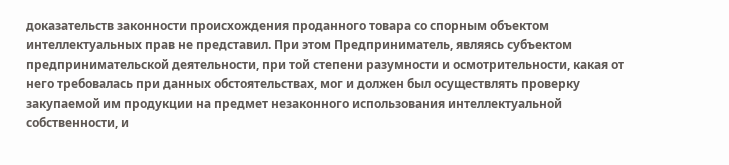доказательств законности происхождения проданного товара со спорным объектом интеллектуальных прав не представил. При этом Предприниматель, являясь субъектом предпринимательской деятельности, при той степени разумности и осмотрительности, какая от него требовалась при данных обстоятельствах, мог и должен был осуществлять проверку закупаемой им продукции на предмет незаконного использования интеллектуальной собственности, и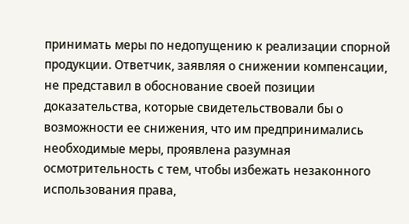принимать меры по недопущению к реализации спорной продукции. Ответчик, заявляя о снижении компенсации, не представил в обоснование своей позиции доказательства, которые свидетельствовали бы о возможности ее снижения, что им предпринимались необходимые меры, проявлена разумная осмотрительность с тем, чтобы избежать незаконного использования права,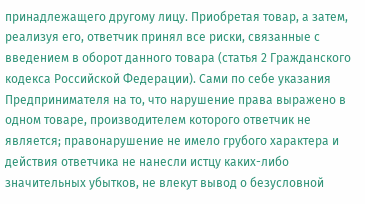принадлежащего другому лицу. Приобретая товар, а затем, реализуя его, ответчик принял все риски, связанные с введением в оборот данного товара (статья 2 Гражданского кодекса Российской Федерации). Сами по себе указания Предпринимателя на то, что нарушение права выражено в одном товаре, производителем которого ответчик не является; правонарушение не имело грубого характера и действия ответчика не нанесли истцу каких-либо значительных убытков, не влекут вывод о безусловной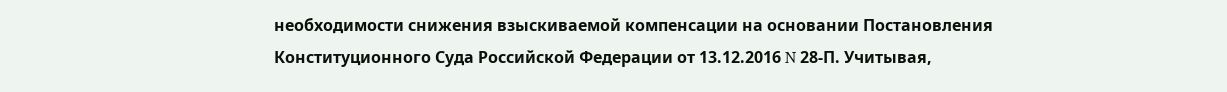необходимости снижения взыскиваемой компенсации на основании Постановления Конституционного Суда Российской Федерации от 13.12.2016 N 28-П. Учитывая,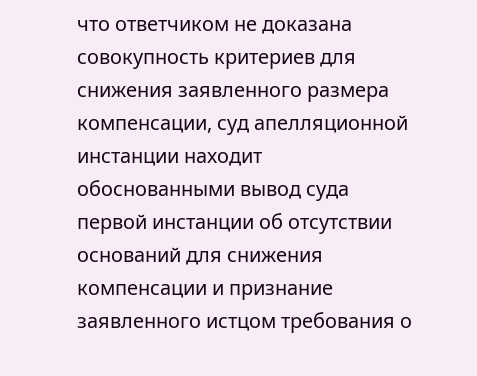что ответчиком не доказана совокупность критериев для снижения заявленного размера компенсации, суд апелляционной инстанции находит обоснованными вывод суда первой инстанции об отсутствии оснований для снижения компенсации и признание заявленного истцом требования о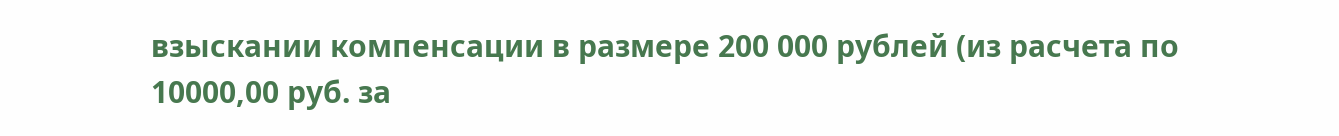взыскании компенсации в размере 200 000 рублей (из расчета по 10000,00 руб. за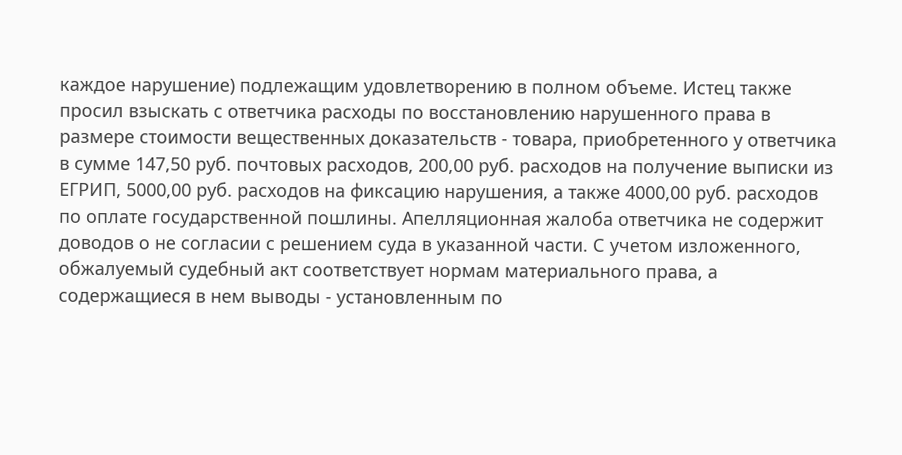каждое нарушение) подлежащим удовлетворению в полном объеме. Истец также просил взыскать с ответчика расходы по восстановлению нарушенного права в размере стоимости вещественных доказательств - товара, приобретенного у ответчика в сумме 147,50 руб. почтовых расходов, 200,00 руб. расходов на получение выписки из ЕГРИП, 5000,00 руб. расходов на фиксацию нарушения, а также 4000,00 руб. расходов по оплате государственной пошлины. Апелляционная жалоба ответчика не содержит доводов о не согласии с решением суда в указанной части. С учетом изложенного, обжалуемый судебный акт соответствует нормам материального права, а содержащиеся в нем выводы - установленным по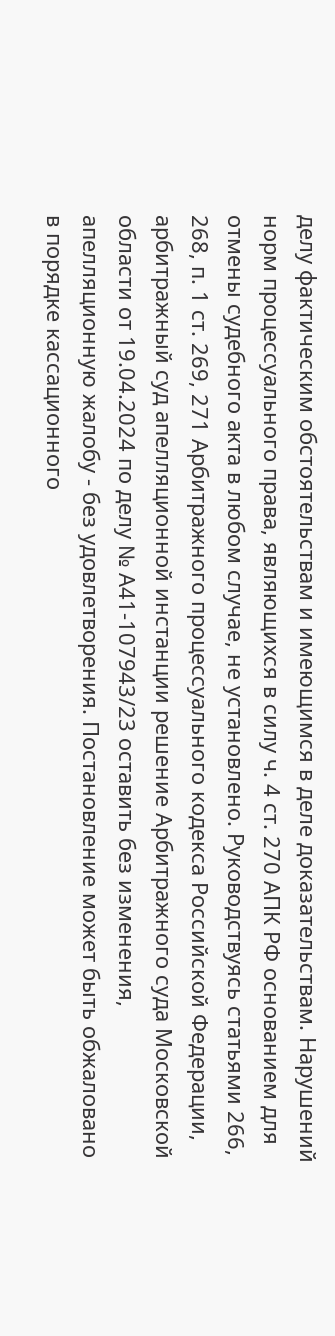делу фактическим обстоятельствам и имеющимся в деле доказательствам. Нарушений норм процессуального права, являющихся в силу ч. 4 ст. 270 АПК РФ основанием для отмены судебного акта в любом случае, не установлено. Руководствуясь статьями 266, 268, п. 1 ст. 269, 271 Арбитражного процессуального кодекса Российской Федерации, арбитражный суд апелляционной инстанции решение Арбитражного суда Московской области от 19.04.2024 по делу № А41-107943/23 оставить без изменения, апелляционную жалобу - без удовлетворения. Постановление может быть обжаловано в порядке кассационного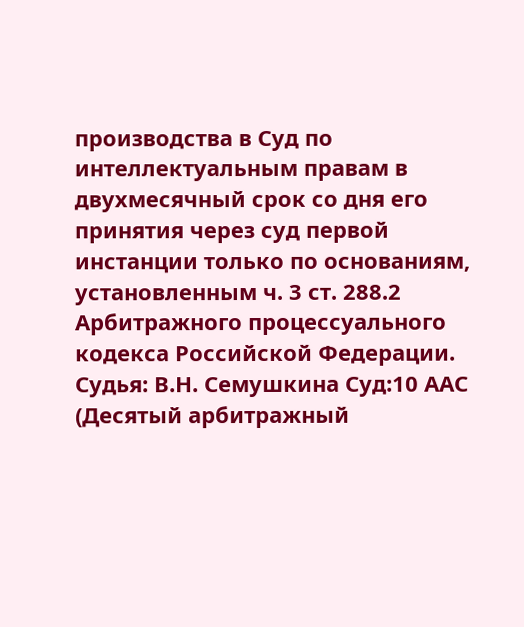производства в Суд по интеллектуальным правам в двухмесячный срок со дня его принятия через суд первой инстанции только по основаниям, установленным ч. 3 ст. 288.2 Арбитражного процессуального кодекса Российской Федерации. Судья: В.Н. Семушкина Суд:10 ААС (Десятый арбитражный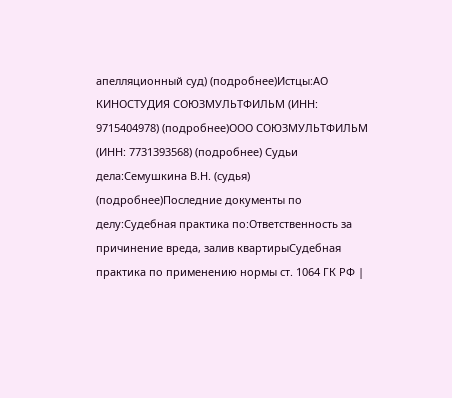апелляционный суд) (подробнее)Истцы:АО КИНОСТУДИЯ СОЮЗМУЛЬТФИЛЬМ (ИНН: 9715404978) (подробнее)ООО СОЮЗМУЛЬТФИЛЬМ (ИНН: 7731393568) (подробнее) Судьи дела:Семушкина В.Н. (судья) (подробнее)Последние документы по делу:Судебная практика по:Ответственность за причинение вреда, залив квартирыСудебная практика по применению нормы ст. 1064 ГК РФ |